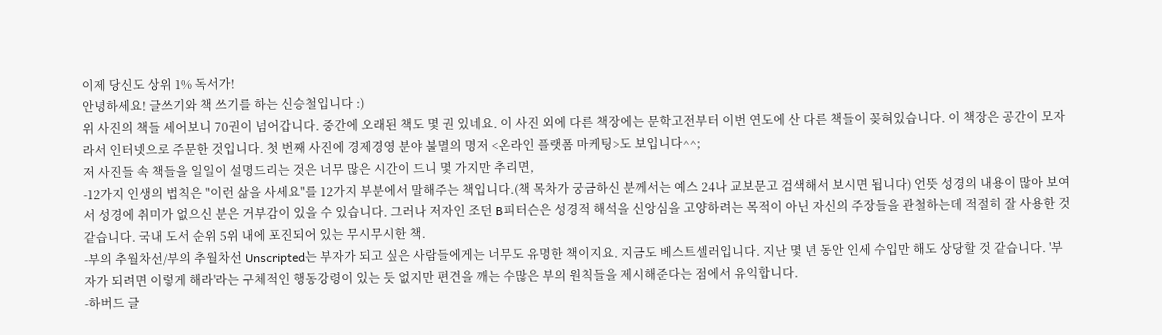이제 당신도 상위 1% 독서가!
안녕하세요! 글쓰기와 책 쓰기를 하는 신승철입니다 :)
위 사진의 책들 세어보니 70권이 넘어갑니다. 중간에 오래된 책도 몇 권 있네요. 이 사진 외에 다른 책장에는 문학고전부터 이번 연도에 산 다른 책들이 꽂혀있습니다. 이 책장은 공간이 모자라서 인터넷으로 주문한 것입니다. 첫 번째 사진에 경제경영 분야 불멸의 명저 <온라인 플랫폼 마케팅>도 보입니다^^;
저 사진들 속 책들을 일일이 설명드리는 것은 너무 많은 시간이 드니 몇 가지만 추리면,
-12가지 인생의 법칙은 "이런 삶을 사세요"를 12가지 부분에서 말해주는 책입니다.(책 목차가 궁금하신 분께서는 예스 24나 교보문고 검색해서 보시면 됩니다) 언뜻 성경의 내용이 많아 보여서 성경에 취미가 없으신 분은 거부감이 있을 수 있습니다. 그러나 저자인 조던 B피터슨은 성경적 해석을 신앙심을 고양하려는 목적이 아닌 자신의 주장들을 관철하는데 적절히 잘 사용한 것 같습니다. 국내 도서 순위 5위 내에 포진되어 있는 무시무시한 책.
-부의 추월차선/부의 추월차선 Unscripted는 부자가 되고 싶은 사람들에게는 너무도 유명한 책이지요. 지금도 베스트셀러입니다. 지난 몇 년 동안 인세 수입만 해도 상당할 것 같습니다. '부자가 되려면 이렇게 해라'라는 구체적인 행동강령이 있는 듯 없지만 편견을 깨는 수많은 부의 원칙들을 제시해준다는 점에서 유익합니다.
-하버드 글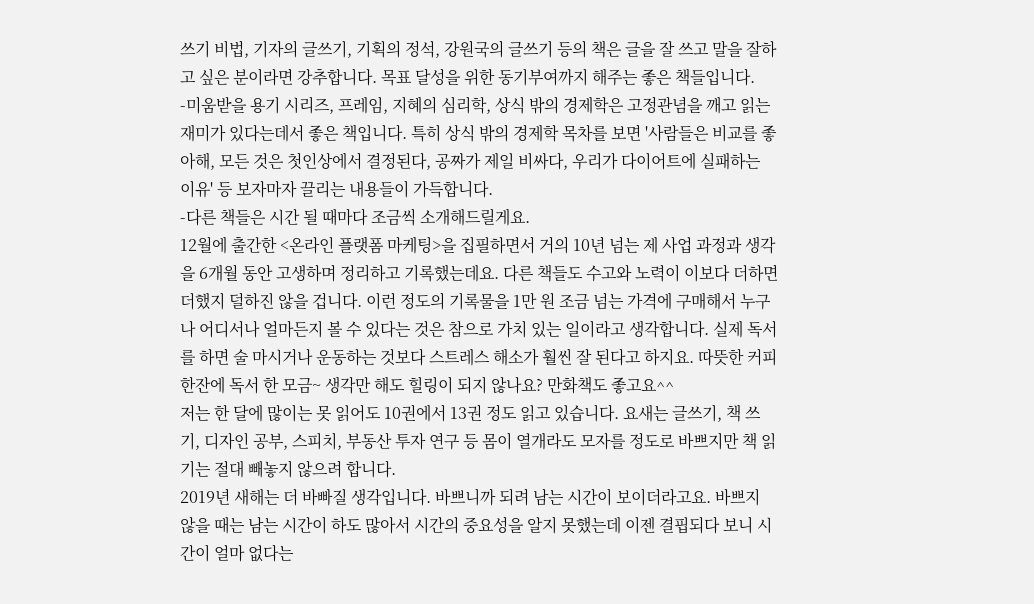쓰기 비법, 기자의 글쓰기, 기획의 정석, 강원국의 글쓰기 등의 책은 글을 잘 쓰고 말을 잘하고 싶은 분이라면 강추합니다. 목표 달성을 위한 동기부여까지 해주는 좋은 책들입니다.
-미움받을 용기 시리즈, 프레임, 지혜의 심리학, 상식 밖의 경제학은 고정관념을 깨고 읽는 재미가 있다는데서 좋은 책입니다. 특히 상식 밖의 경제학 목차를 보면 '사람들은 비교를 좋아해, 모든 것은 첫인상에서 결정된다, 공짜가 제일 비싸다, 우리가 다이어트에 실패하는 이유' 등 보자마자 끌리는 내용들이 가득합니다.
-다른 책들은 시간 될 때마다 조금씩 소개해드릴게요.
12월에 출간한 <온라인 플랫폼 마케팅>을 집필하면서 거의 10년 넘는 제 사업 과정과 생각을 6개월 동안 고생하며 정리하고 기록했는데요. 다른 책들도 수고와 노력이 이보다 더하면 더했지 덜하진 않을 겁니다. 이런 정도의 기록물을 1만 원 조금 넘는 가격에 구매해서 누구나 어디서나 얼마든지 볼 수 있다는 것은 참으로 가치 있는 일이라고 생각합니다. 실제 독서를 하면 술 마시거나 운동하는 것보다 스트레스 해소가 훨씬 잘 된다고 하지요. 따뜻한 커피 한잔에 독서 한 모금~ 생각만 해도 힐링이 되지 않나요? 만화책도 좋고요^^
저는 한 달에 많이는 못 읽어도 10권에서 13권 정도 읽고 있습니다. 요새는 글쓰기, 책 쓰기, 디자인 공부, 스피치, 부동산 투자 연구 등 몸이 열개라도 모자를 정도로 바쁘지만 책 읽기는 절대 빼놓지 않으려 합니다.
2019년 새해는 더 바빠질 생각입니다. 바쁘니까 되려 남는 시간이 보이더라고요. 바쁘지 않을 때는 남는 시간이 하도 많아서 시간의 중요성을 알지 못했는데 이젠 결핍되다 보니 시간이 얼마 없다는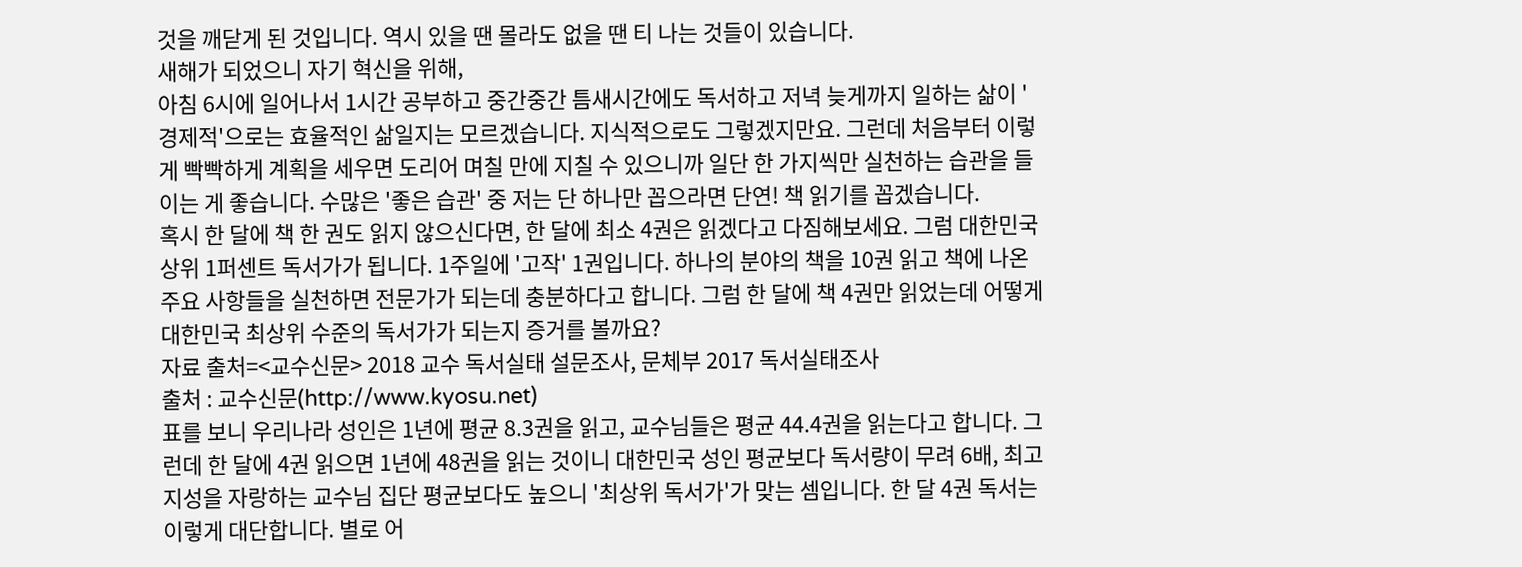것을 깨닫게 된 것입니다. 역시 있을 땐 몰라도 없을 땐 티 나는 것들이 있습니다.
새해가 되었으니 자기 혁신을 위해,
아침 6시에 일어나서 1시간 공부하고 중간중간 틈새시간에도 독서하고 저녁 늦게까지 일하는 삶이 '경제적'으로는 효율적인 삶일지는 모르겠습니다. 지식적으로도 그렇겠지만요. 그런데 처음부터 이렇게 빡빡하게 계획을 세우면 도리어 며칠 만에 지칠 수 있으니까 일단 한 가지씩만 실천하는 습관을 들이는 게 좋습니다. 수많은 '좋은 습관' 중 저는 단 하나만 꼽으라면 단연! 책 읽기를 꼽겠습니다.
혹시 한 달에 책 한 권도 읽지 않으신다면, 한 달에 최소 4권은 읽겠다고 다짐해보세요. 그럼 대한민국 상위 1퍼센트 독서가가 됩니다. 1주일에 '고작' 1권입니다. 하나의 분야의 책을 10권 읽고 책에 나온 주요 사항들을 실천하면 전문가가 되는데 충분하다고 합니다. 그럼 한 달에 책 4권만 읽었는데 어떻게 대한민국 최상위 수준의 독서가가 되는지 증거를 볼까요?
자료 출처=<교수신문> 2018 교수 독서실태 설문조사, 문체부 2017 독서실태조사
출처 : 교수신문(http://www.kyosu.net)
표를 보니 우리나라 성인은 1년에 평균 8.3권을 읽고, 교수님들은 평균 44.4권을 읽는다고 합니다. 그런데 한 달에 4권 읽으면 1년에 48권을 읽는 것이니 대한민국 성인 평균보다 독서량이 무려 6배, 최고 지성을 자랑하는 교수님 집단 평균보다도 높으니 '최상위 독서가'가 맞는 셈입니다. 한 달 4권 독서는 이렇게 대단합니다. 별로 어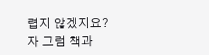렵지 않겠지요?
자 그럼 책과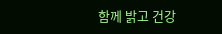함께 밝고 건강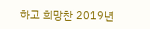하고 희망찬 2019년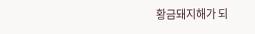황금돼지해가 되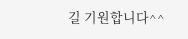길 기원합니다^^